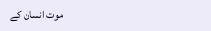موت انسان کے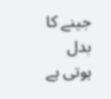جینے کا بدل ہوتی ہے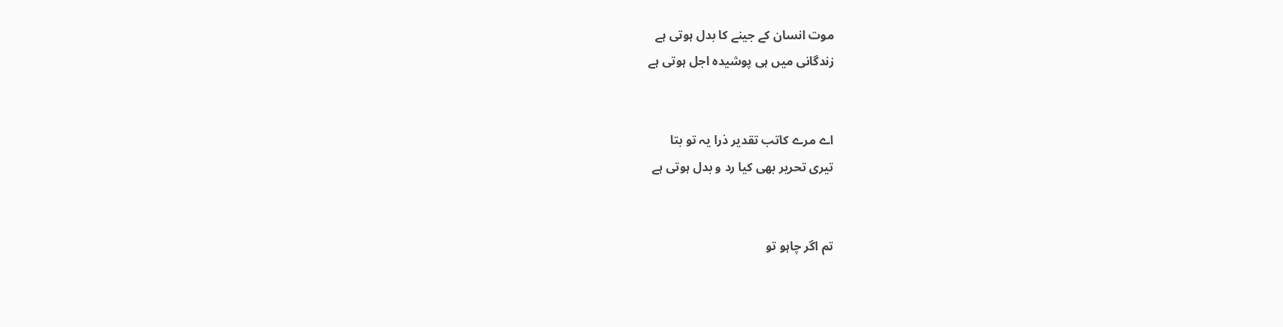موت انسان کے جینے کا بدل ہوتی ہے
زندگانی میں ہی پوشیدہ اجل ہوتی ہے


اے مرے کاتب تقدیر ذرا یہ تو بتا
تیری تحریر بھی کیا رد و بدل ہوتی ہے


تم اگر چاہو تو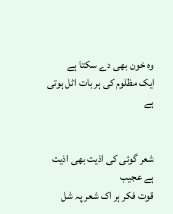وہ خون بھی دے سکتا ہے
ایک مظلوم کی ہر بات اٹل ہوتی ہے


شعر گوئی کی اذیت بھی اذیت ہے عجیب
قوت فکر ہر اک شعر پہ شل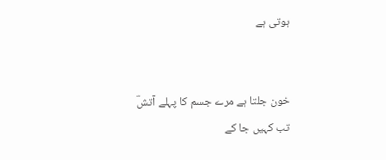ہوتی ہے


خون جلتا ہے مرے جسم کا پہلے آتشؔ
تب کہیں جا کے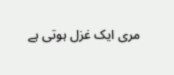مری ایک غزل ہوتی ہے